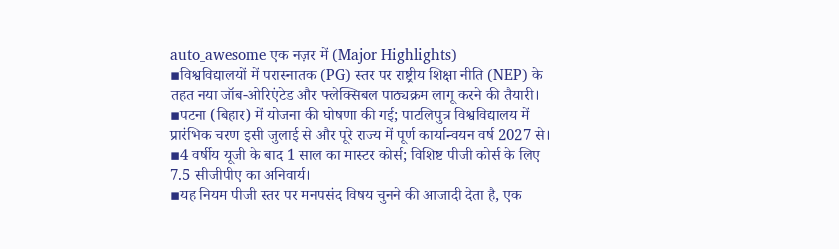auto_awesome एक नज़र में (Major Highlights)
▪विश्वविद्यालयों में परास्नातक (PG) स्तर पर राष्ट्रीय शिक्षा नीति (NEP) के तहत नया जॉब-ओरिएंटेड और फ्लेक्सिबल पाठ्यक्रम लागू करने की तैयारी।
▪पटना (बिहार) में योजना की घोषणा की गई; पाटलिपुत्र विश्वविद्यालय में प्रारंभिक चरण इसी जुलाई से और पूरे राज्य में पूर्ण कार्यान्वयन वर्ष 2027 से।
▪4 वर्षीय यूजी के बाद 1 साल का मास्टर कोर्स; विशिष्ट पीजी कोर्स के लिए 7.5 सीजीपीए का अनिवार्य।
▪यह नियम पीजी स्तर पर मनपसंद विषय चुनने की आजादी देता है, एक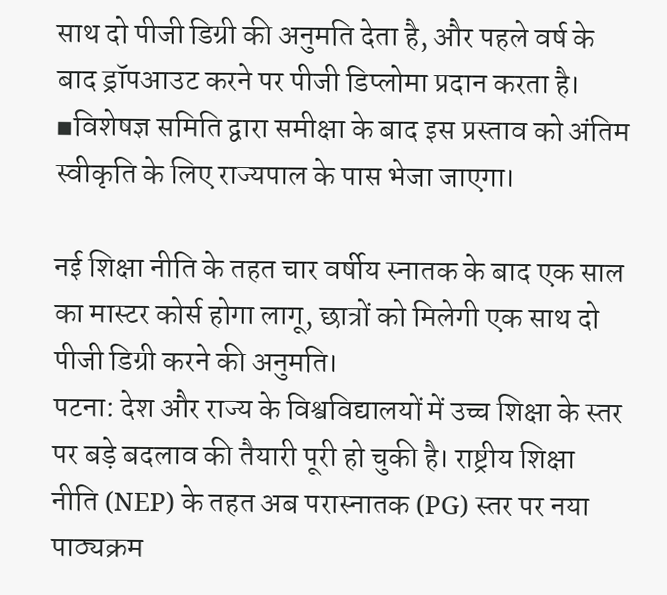साथ दो पीजी डिग्री की अनुमति देता है, और पहले वर्ष के बाद ड्रॉपआउट करने पर पीजी डिप्लोमा प्रदान करता है।
▪विशेषज्ञ समिति द्वारा समीक्षा के बाद इस प्रस्ताव को अंतिम स्वीकृति के लिए राज्यपाल के पास भेजा जाएगा।

नई शिक्षा नीति के तहत चार वर्षीय स्नातक के बाद एक साल का मास्टर कोर्स होगा लागू, छात्रों को मिलेगी एक साथ दो पीजी डिग्री करने की अनुमति।
पटना: देश और राज्य के विश्वविद्यालयों में उच्च शिक्षा के स्तर पर बड़े बदलाव की तैयारी पूरी हो चुकी है। राष्ट्रीय शिक्षा नीति (NEP) के तहत अब परास्नातक (PG) स्तर पर नया पाठ्यक्रम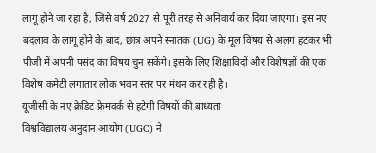लागू होने जा रहा है, जिसे वर्ष 2027 से पूरी तरह से अनिवार्य कर दिया जाएगा। इस नए बदलाव के लागू होने के बाद, छात्र अपने स्नातक (UG) के मूल विषय से अलग हटकर भी पीजी में अपनी पसंद का विषय चुन सकेंगे। इसके लिए शिक्षाविदों और विशेषज्ञों की एक विशेष कमेटी लगातार लोक भवन स्तर पर मंथन कर रही है।
यूजीसी के नए क्रेडिट फ्रेमवर्क से हटेगी विषयों की बाध्यता
विश्वविद्यालय अनुदान आयोग (UGC) ने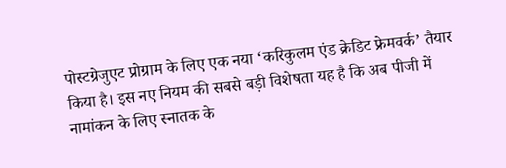पोस्टग्रेजुएट प्रोग्राम के लिए एक नया ‘करिकुलम एंड क्रेडिट फ्रेमवर्क’ तैयार किया है। इस नए नियम की सबसे बड़ी विशेषता यह है कि अब पीजी में नामांकन के लिए स्नातक के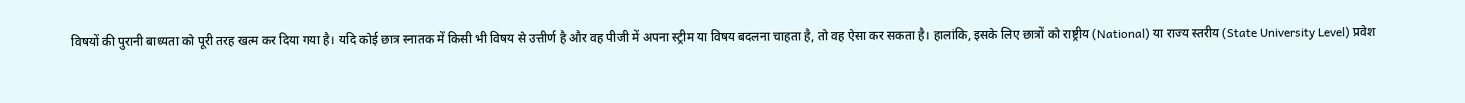विषयों की पुरानी बाध्यता को पूरी तरह खत्म कर दिया गया है। यदि कोई छात्र स्नातक में किसी भी विषय से उत्तीर्ण है और वह पीजी में अपना स्ट्रीम या विषय बदलना चाहता है, तो वह ऐसा कर सकता है। हालांकि, इसके लिए छात्रों को राष्ट्रीय (National) या राज्य स्तरीय (State University Level) प्रवेश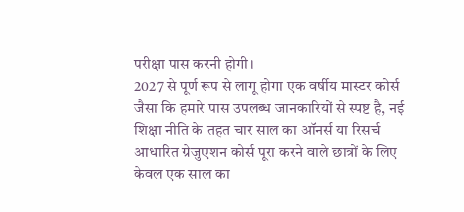परीक्षा पास करनी होगी।
2027 से पूर्ण रूप से लागू होगा एक वर्षीय मास्टर कोर्स
जैसा कि हमारे पास उपलब्ध जानकारियों से स्पष्ट है, नई शिक्षा नीति के तहत चार साल का ऑनर्स या रिसर्च आधारित ग्रेजुएशन कोर्स पूरा करने वाले छात्रों के लिए केवल एक साल का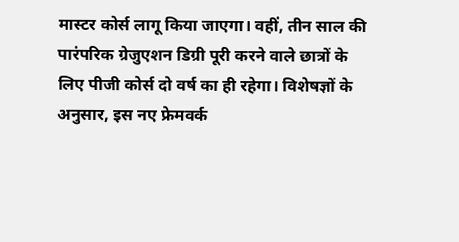मास्टर कोर्स लागू किया जाएगा। वहीं, तीन साल की पारंपरिक ग्रेजुएशन डिग्री पूरी करने वाले छात्रों के लिए पीजी कोर्स दो वर्ष का ही रहेगा। विशेषज्ञों के अनुसार, इस नए फ्रेमवर्क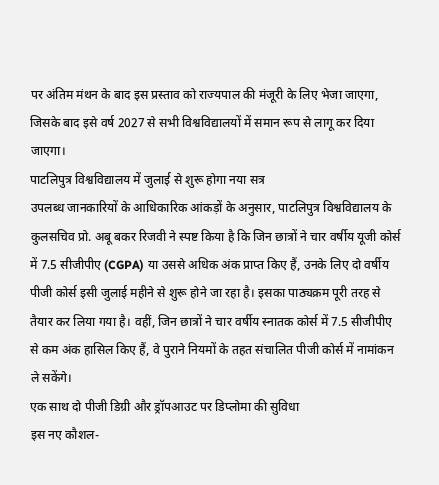पर अंतिम मंथन के बाद इस प्रस्ताव को राज्यपाल की मंजूरी के लिए भेजा जाएगा, जिसके बाद इसे वर्ष 2027 से सभी विश्वविद्यालयों में समान रूप से लागू कर दिया जाएगा।
पाटलिपुत्र विश्वविद्यालय में जुलाई से शुरू होगा नया सत्र
उपलब्ध जानकारियों के आधिकारिक आंकड़ों के अनुसार, पाटलिपुत्र विश्वविद्यालय के कुलसचिव प्रो. अबू बकर रिजवी ने स्पष्ट किया है कि जिन छात्रों ने चार वर्षीय यूजी कोर्स में 7.5 सीजीपीए (CGPA) या उससे अधिक अंक प्राप्त किए हैं, उनके लिए दो वर्षीय पीजी कोर्स इसी जुलाई महीने से शुरू होने जा रहा है। इसका पाठ्यक्रम पूरी तरह से तैयार कर लिया गया है। वहीं, जिन छात्रों ने चार वर्षीय स्नातक कोर्स में 7.5 सीजीपीए से कम अंक हासिल किए हैं, वे पुराने नियमों के तहत संचालित पीजी कोर्स में नामांकन ले सकेंगे।
एक साथ दो पीजी डिग्री और ड्रॉपआउट पर डिप्लोमा की सुविधा
इस नए कौशल-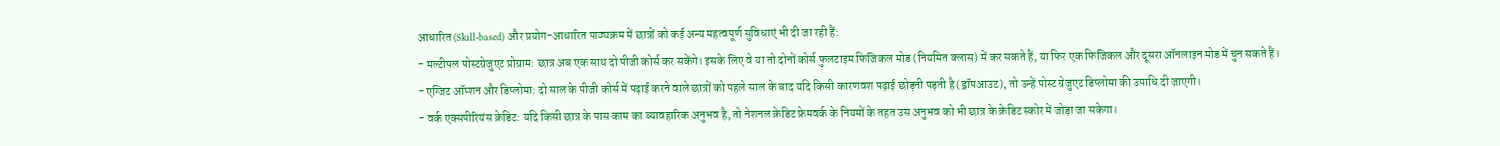आधारित (Skill-based) और प्रयोग-आधारित पाठ्यक्रम में छात्रों को कई अन्य महत्वपूर्ण सुविधाएं भी दी जा रही हैं:
- मल्टीपल पोस्टग्रेजुएट प्रोग्राम: छात्र अब एक साथ दो पीजी कोर्स कर सकेंगे। इसके लिए वे या तो दोनों कोर्स फुलटाइम फिजिकल मोड (नियमित क्लास) में कर सकते हैं, या फिर एक फिजिकल और दूसरा ऑनलाइन मोड में चुन सकते हैं।
- एग्जिट ऑप्शन और डिप्लोमा: दो साल के पीजी कोर्स में पढ़ाई करने वाले छात्रों को पहले साल के बाद यदि किसी कारणवश पढ़ाई छोड़नी पड़ती है (ड्रॉपआउट), तो उन्हें पोस्ट ग्रेजुएट डिप्लोमा की उपाधि दी जाएगी।
- वर्क एक्सपीरियंस क्रेडिट: यदि किसी छात्र के पास काम का व्यावहारिक अनुभव है, तो नेशनल क्रेडिट फ्रेमवर्क के नियमों के तहत उस अनुभव को भी छात्र के क्रेडिट स्कोर में जोड़ा जा सकेगा।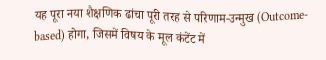यह पूरा नया शैक्षणिक ढांचा पूरी तरह से परिणाम-उन्मुख (Outcome-based) होगा, जिसमें विषय के मूल कंटेंट में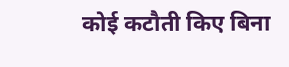कोई कटौती किए बिना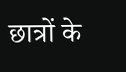छात्रों के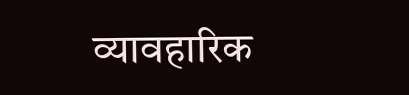व्यावहारिक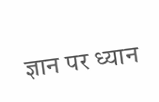ज्ञान पर ध्यान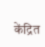केंद्रित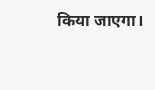किया जाएगा।